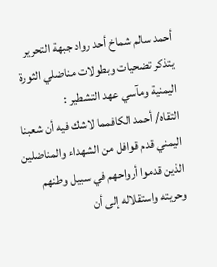أحمد سالم شماخ أحد رواد جبهة التحرير يتذكر تضحيات وبطولات مناضلي الثورة اليمنية ومآسي عهد التشطير :
التقاه/ أحمد الكافمما لاشك فيه أن شعبنا اليمني قدم قوافل من الشهداء والمناضلين الذين قدموا أرواحهم في سبيل وطنهم وحريته واستقلاله إلى أن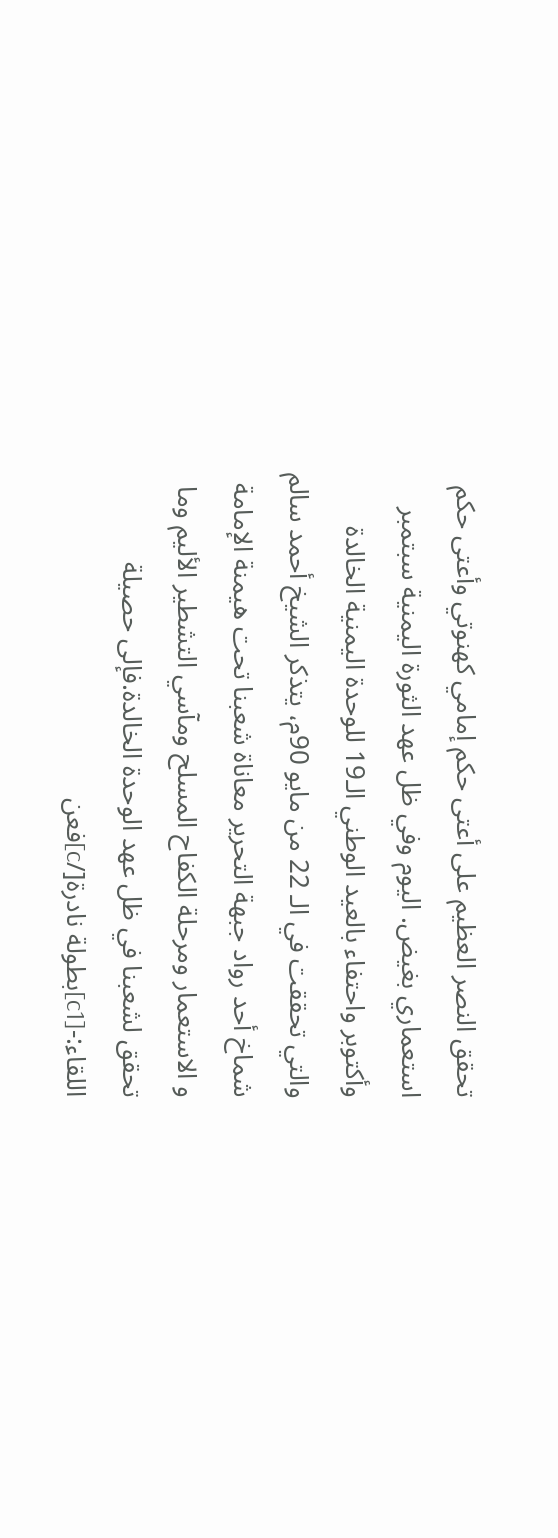تحقق النصر العظيم على أعتى حكم إمامي كهنوتي وأعتى حكم استعماري بغيض. اليوم وفي ظل عهد الثورة اليمنية سبتمبر وأكتوبر واحتفاء بالعيد الوطني الـ19 للوحدة اليمنية الخالدة والتي تحققت في الـ 22 من مايو 90م، يتذكر الشيخ أحمد سالم شماخ أحد رواد جبهة التحرير معاناة شعبنا تحت هيمنة الإمامة و الاستعمار ومرحلة الكفاح المسلح ومآسي التشطير الأليم وما تحقق لشعبنا في ظل عهد الوحدة الخالدة.فإلى حصيلة اللقاء:-[c1]بطولة نادرة[/c]فعن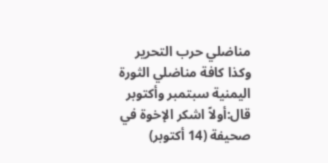مناضلي حرب التحرير وكذا كافة مناضلي الثورة اليمنية سبتمبر وأكتوبر قال:أولاً اشكر الإخوة في صحيفة (14 أكتوبر)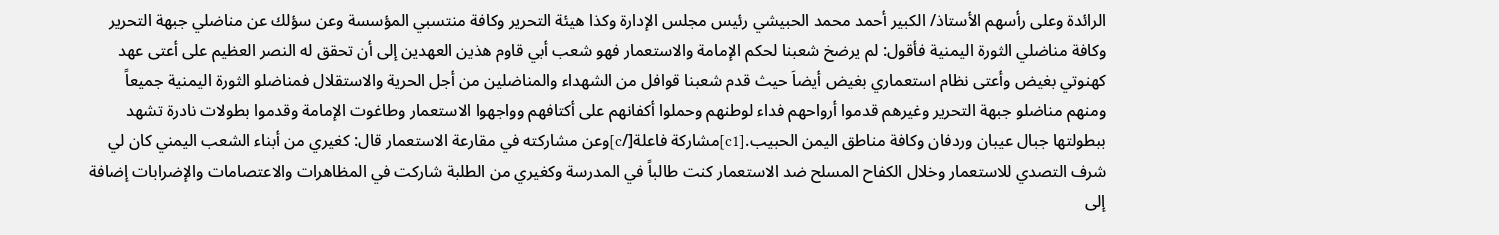الرائدة وعلى رأسهم الأستاذ/ الكبير أحمد محمد الحبيشي رئيس مجلس الإدارة وكذا هيئة التحرير وكافة منتسبي المؤسسة وعن سؤلك عن مناضلي جبهة التحرير وكافة مناضلي الثورة اليمنية فأقول: لم يرضخ شعبنا لحكم الإمامة والاستعمار فهو شعب أبي قاوم هذين العهدين إلى أن تحقق له النصر العظيم على أعتى عهد كهنوتي بغيض وأعتى نظام استعماري بغيض أيضاَ حيث قدم شعبنا قوافل من الشهداء والمناضلين من أجل الحرية والاستقلال فمناضلو الثورة اليمنية جميعاً ومنهم مناضلو جبهة التحرير وغيرهم قدموا أرواحهم فداء لوطنهم وحملوا أكفانهم على أكتافهم وواجهوا الاستعمار وطاغوت الإمامة وقدموا بطولات نادرة تشهد ببطولتها جبال عيبان وردفان وكافة مناطق اليمن الحبيب.[c1]مشاركة فاعلة[/c]وعن مشاركته في مقارعة الاستعمار قال: كغيري من أبناء الشعب اليمني كان لي شرف التصدي للاستعمار وخلال الكفاح المسلح ضد الاستعمار كنت طالباً في المدرسة وكغيري من الطلبة شاركت في المظاهرات والاعتصامات والإضرابات إضافة إلى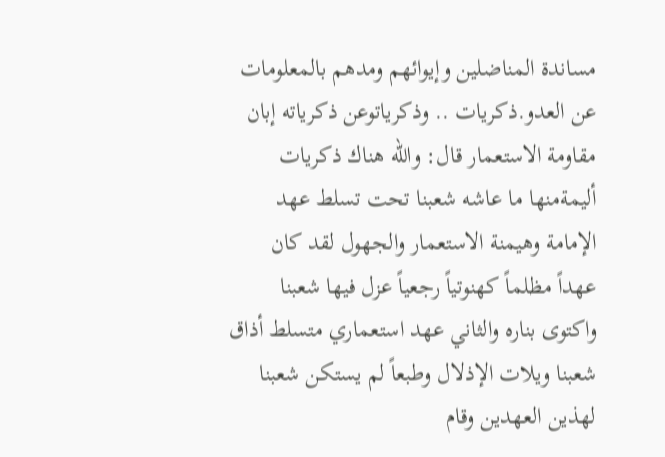مساندة المناضلين وإيوائهم ومدهم بالمعلومات عن العدو.ذكريات .. وذكرياتوعن ذكرياته إبان مقاومة الاستعمار قال: والله هناك ذكريات أليمةمنها ما عاشه شعبنا تحت تسلط عهد الإمامة وهيمنة الاستعمار والجهول لقد كان عهداً مظلماً كهنوتياً رجعياً عزل فيها شعبنا واكتوى بناره والثاني عهد استعماري متسلط أذاق شعبنا ويلات الإذلال وطبعاً لم يستكن شعبنا لهذين العهدين وقام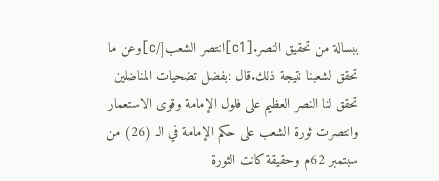ببسالة من تحقيق النصر.[c1]انتصر الشعب[/c]وعن ما تحقق لشعبنا نتيجة ذلك.قال :بفضل تضحيات المناضلين تحقق لنا النصر العظيم على فلول الإمامة وقوى الاستعمار وانتصرت ثورة الشعب على حكم الإمامة في الـ (26) من سبتمبر 62م وحقيقة كانت الثورة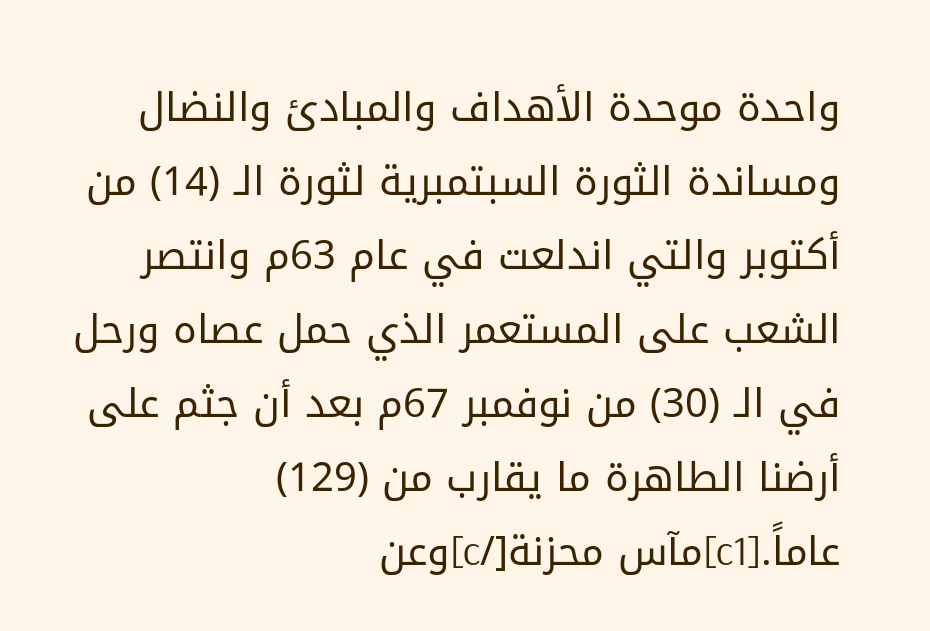واحدة موحدة الأهداف والمبادئ والنضال ومساندة الثورة السبتمبرية لثورة الـ (14) من أكتوبر والتي اندلعت في عام 63م وانتصر الشعب على المستعمر الذي حمل عصاه ورحل في الـ (30) من نوفمبر 67م بعد أن جثم على أرضنا الطاهرة ما يقارب من (129) عاماً.[c1]مآس محزنة[/c]وعن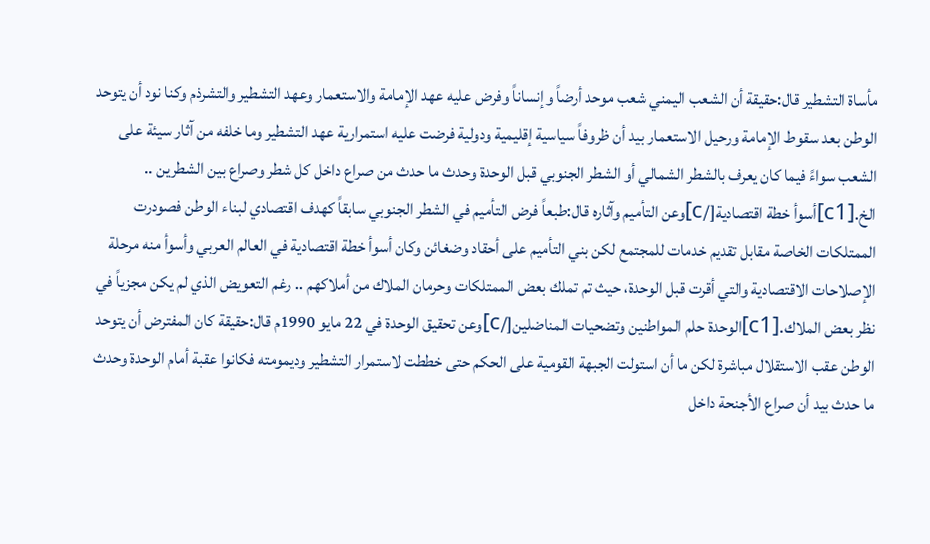مأساة التشطير قال:حقيقة أن الشعب اليمني شعب موحد أرضاً وإنساناً وفرض عليه عهد الإمامة والاستعمار وعهد التشطير والتشرذم وكنا نود أن يتوحد الوطن بعد سقوط الإمامة ورحيل الاستعمار بيد أن ظروفاً سياسية إقليمية ودولية فرضت عليه استمرارية عهد التشطير وما خلفه من آثار سيئة على الشعب سواءً فيما كان يعرف بالشطر الشمالي أو الشطر الجنوبي قبل الوحدة وحدث ما حدث من صراع داخل كل شطر وصراع بين الشطرين .. الخ.[c1]أسوأ خطة اقتصادية[/c]وعن التأميم وآثاره قال:طبعاً فرض التأميم في الشطر الجنوبي سابقاً كهدف اقتصادي لبناء الوطن فصودرت الممتلكات الخاصة مقابل تقديم خدمات للمجتمع لكن بني التأميم على أحقاد وضغائن وكان أسوأ خطة اقتصادية في العالم العربي وأسوأ منه مرحلة الإصلاحات الاقتصادية والتي أقرت قبل الوحدة، حيث تم تملك بعض الممتلكات وحرمان الملاك من أملاكهم .. رغم التعويض الذي لم يكن مجزياً في نظر بعض الملاك.[c1]الوحدة حلم المواطنين وتضحيات المناضلين[/c]وعن تحقيق الوحدة في 22 مايو 1990م قال:حقيقة كان المفترض أن يتوحد الوطن عقب الاستقلال مباشرة لكن ما أن استولت الجبهة القومية على الحكم حتى خططت لاستمرار التشطير وديمومته فكانوا عقبة أمام الوحدة وحدث ما حدث بيد أن صراع الأجنحة داخل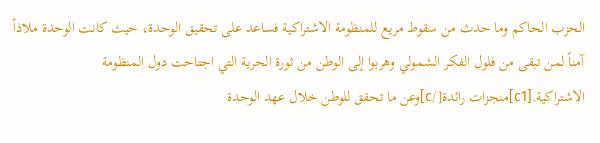الحزب الحاكم وما حدث من سقوط مريع للمنظومة الاشتراكية فساعد على تحقيق الوحدة، حيث كانت الوحدة ملاذاً آمناً لمن تبقى من فلول الفكر الشمولي وهربوا إلى الوطن من ثورة الحرية التي اجتاحت دول المنظومة الاشتراكية.[c1]منجزات رائدة[/c]وعن ما تحقق للوطن خلال عهد الوحدة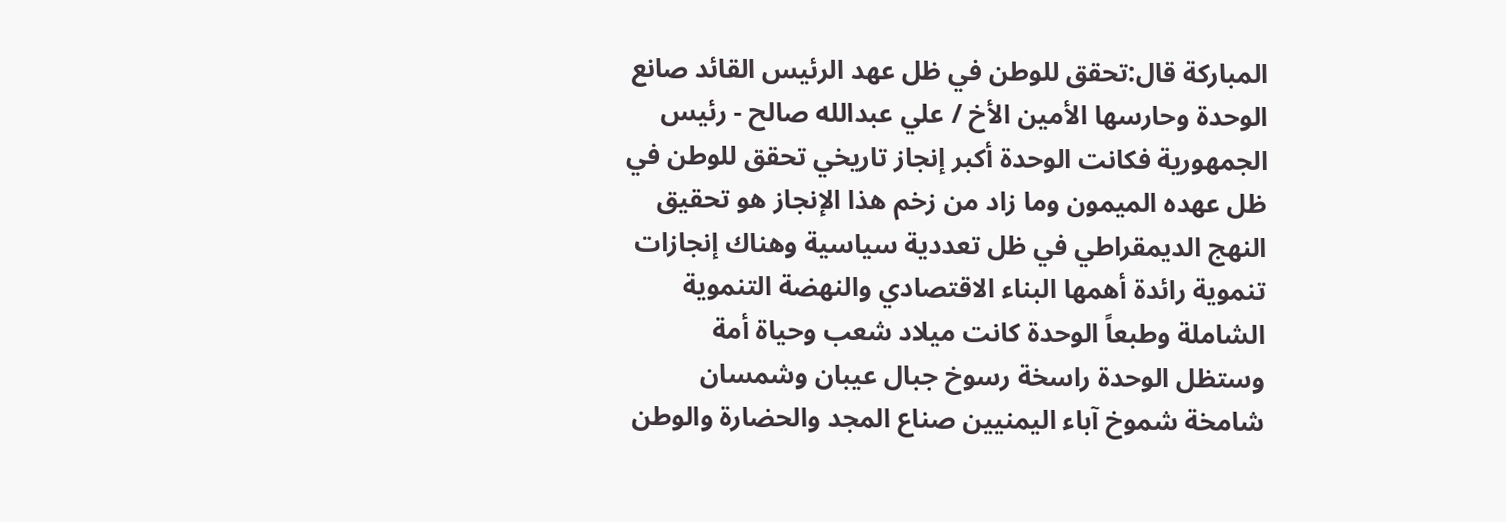المباركة قال:تحقق للوطن في ظل عهد الرئيس القائد صانع الوحدة وحارسها الأمين الأخ / علي عبدالله صالح - رئيس الجمهورية فكانت الوحدة أكبر إنجاز تاريخي تحقق للوطن في ظل عهده الميمون وما زاد من زخم هذا الإنجاز هو تحقيق النهج الديمقراطي في ظل تعددية سياسية وهناك إنجازات تنموية رائدة أهمها البناء الاقتصادي والنهضة التنموية الشاملة وطبعاً الوحدة كانت ميلاد شعب وحياة أمة وستظل الوحدة راسخة رسوخ جبال عيبان وشمسان شامخة شموخ آباء اليمنيين صناع المجد والحضارة والوطن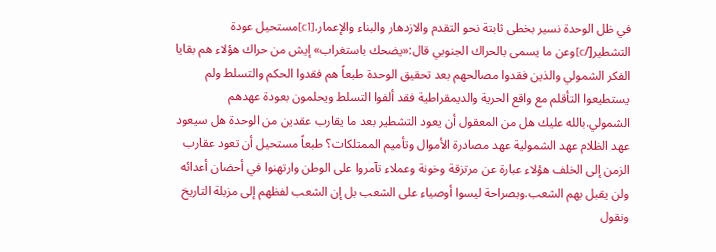في ظل الوحدة نسير بخطى ثابتة نحو التقدم والازدهار والبناء والإعمار.[c1]مستحيل عودة التشطير[/c]وعن ما يسمى بالحراك الجنوبي قال:«يضحك باستغراب» إيش من حراك هؤلاء هم بقايا الفكر الشمولي والذين فقدوا مصالحهم بعد تحقيق الوحدة طبعاً هم فقدوا الحكم والتسلط ولم يستطيعوا التأقلم مع واقع الحرية والديمقراطية فقد ألفوا التسلط ويحلمون بعودة عهدهم الشمولي.بالله عليك هل من المعقول أن يعود التشطير بعد ما يقارب عقدين من الوحدة هل سيعود عهد الظلام عهد الشمولية عهد مصادرة الأموال وتأميم الممتلكات؟ طبعاً مستحيل أن تعود عقارب الزمن إلى الخلف هؤلاء عبارة عن مرتزقة وخونة وعملاء تآمروا على الوطن وارتهنوا في أحضان أعدائه ولن يقبل بهم الشعب.وبصراحة ليسوا أوصياء على الشعب بل إن الشعب لفظهم إلى مزبلة التاريخ ونقول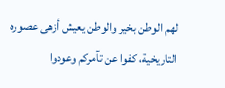لهم الوطن بخير والوطن يعيش أزهى عصوره التاريخية، كفوا عن تآمركم وعودوا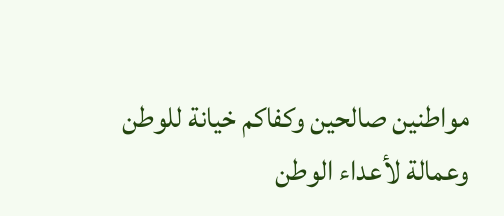مواطنين صالحين وكفاكم خيانة للوطن وعمالة لأعداء الوطن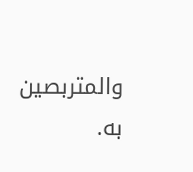والمتربصين به.